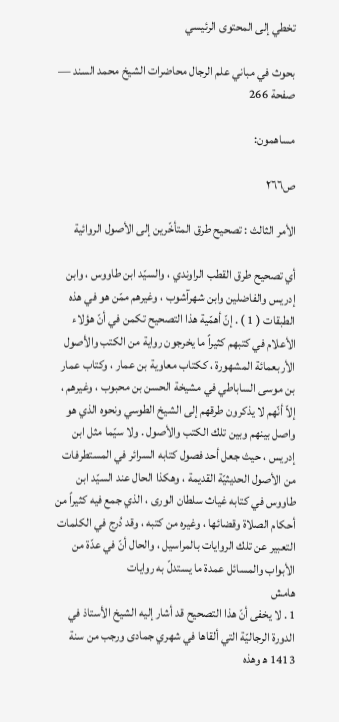تخطي إلى المحتوى الرئيسي

بحوث في مباني علم الرجال محاضرات الشيخ محمد السند — صفحة 266

مساهمون:

ص٢٦٦

الأمر الثالث : تصحيح طرق المتأخّرين إلى الأصول الروائية

أي تصحيح طرق القطب الراوندي ، والسيّد ابن طاووس ، وابن إدريس والفاضلين وابن شهرآشوب ، وغيرهم ممّن هو في هذه الطبقات ( 1 ) . إنّ أهمّية هذا التصحيح تكمن في أنّ هؤلاء الأعلام في كتبهم كثيراً ما يخرجون رواية من الكتب والأصول الأربعمائة المشهورة ، ككتاب معاوية بن عمار ، وكتاب عمار بن موسى الساباطي في مشيخة الحسن بن محبوب ، وغيرهم ، إلاّ أنّهم لا يذكرون طرقهم إلى الشيخ الطوسي ونحوه الذي هو واصل بينهم وبين تلك الكتب والأصول . ولا سيّما مثل ابن إدريس ، حيث جعل أحد فصول كتابه السرائر في المستطرفات من الأصول الحديثيّة القديمة ، وهكذا الحال عند السيّد ابن طاووس في كتابه غياث سلطان الورى ، الذي جمع فيه كثيراً من أحكام الصلاة وقضائها ، وغيره من كتبه ، وقد دُرج في الكلمات التعبير عن تلك الروايات بالمراسيل ، والحال أنّ في عدّة من الأبواب والمسائل عمدة ما يستدلّ به روايات
هامش
1 . لا يخفى أنّ هذا التصحيح قد أشار إليه الشيخ الأستاذ في الدورة الرجاليّة التي ألقاها في شهري جمادى ورجب من سنة 1413 ه‍ وهذه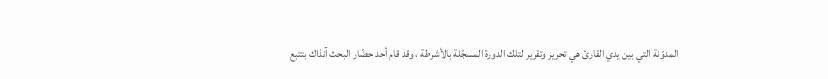المدوّنة التي بين يدي القارئ هي تحرير وتقرير لتلك الدورة المسجّلة بالأشرطة ، وقد قام أحد حضّار البحث آنذاك بتتبع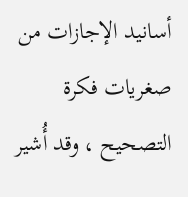أسانيد الإجازات من صغريات فكرة التصحيح ، وقد أُشير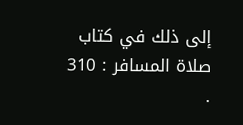إلى ذلك في كتاب صلاة المسافر : 310 .